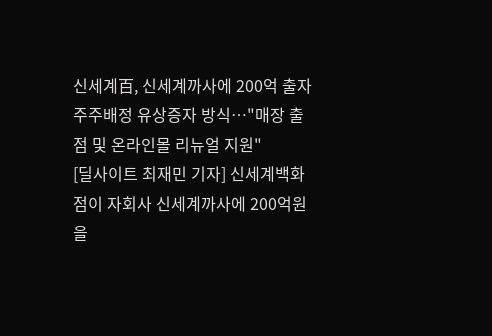신세계百, 신세계까사에 200억 출자
주주배정 유상증자 방식…"매장 출점 및 온라인몰 리뉴얼 지원"
[딜사이트 최재민 기자] 신세계백화점이 자회사 신세계까사에 200억원을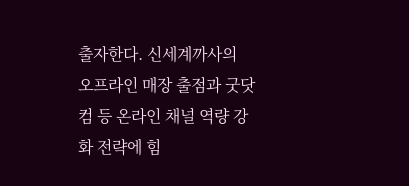출자한다. 신세계까사의 오프라인 매장 출점과 굿닷컴 등 온라인 채널 역량 강화 전략에 힘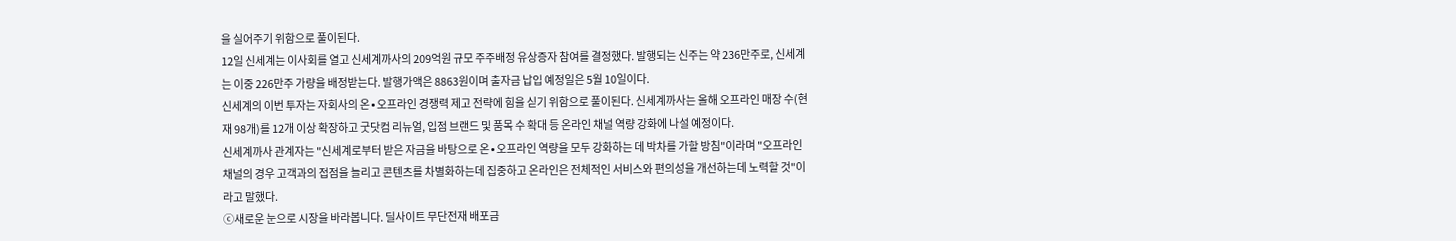을 실어주기 위함으로 풀이된다.
12일 신세계는 이사회를 열고 신세계까사의 209억원 규모 주주배정 유상증자 참여를 결정했다. 발행되는 신주는 약 236만주로, 신세계는 이중 226만주 가량을 배정받는다. 발행가액은 8863원이며 출자금 납입 예정일은 5월 10일이다.
신세계의 이번 투자는 자회사의 온∙오프라인 경쟁력 제고 전략에 힘을 싣기 위함으로 풀이된다. 신세계까사는 올해 오프라인 매장 수(현재 98개)를 12개 이상 확장하고 굿닷컴 리뉴얼, 입점 브랜드 및 품목 수 확대 등 온라인 채널 역량 강화에 나설 예정이다.
신세계까사 관계자는 "신세계로부터 받은 자금을 바탕으로 온∙오프라인 역량을 모두 강화하는 데 박차를 가할 방침"이라며 "오프라인 채널의 경우 고객과의 접점을 늘리고 콘텐츠를 차별화하는데 집중하고 온라인은 전체적인 서비스와 편의성을 개선하는데 노력할 것"이라고 말했다.
ⓒ새로운 눈으로 시장을 바라봅니다. 딜사이트 무단전재 배포금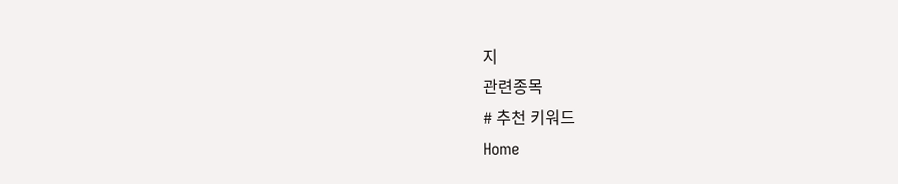지
관련종목
# 추천 키워드
Home